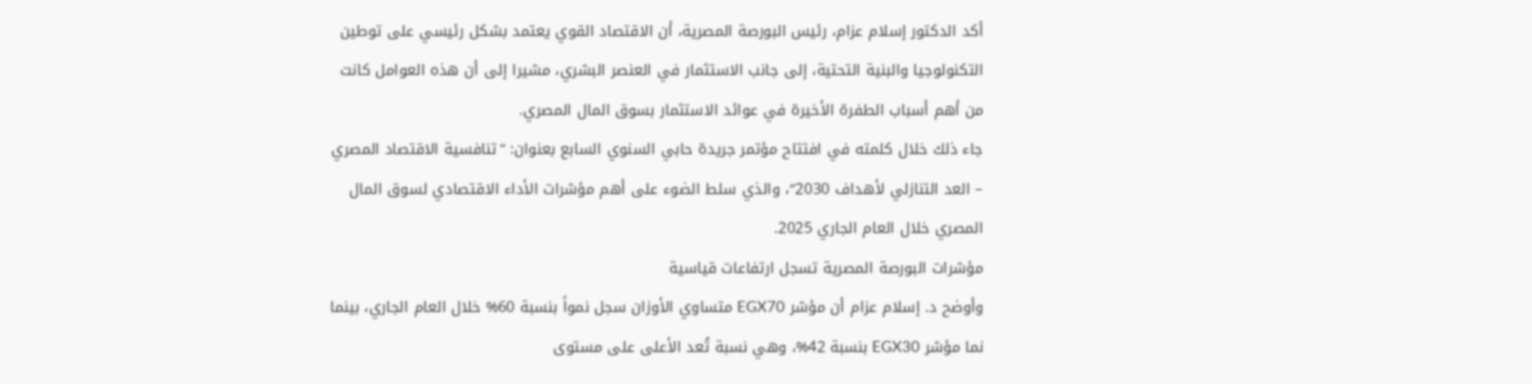أكد الدكتور إسلام عزام، رئيس البورصة المصرية، أن الاقتصاد القوي يعتمد بشكل رئيسي على توطين التكنولوجيا والبنية التحتية، إلى جانب الاستثمار في العنصر البشري، مشيرا إلى أن هذه العوامل كانت من أهم أسباب الطفرة الأخيرة في عوائد الاستثمار بسوق المال المصري.
جاء ذلك خلال كلمته في افتتاح مؤتمر جريدة حابي السنوي السابع بعنوان: “تنافسية الاقتصاد المصري – العد التنازلي لأهداف 2030″، والذي سلط الضوء على أهم مؤشرات الأداء الاقتصادي لسوق المال المصري خلال العام الجاري 2025.
مؤشرات البورصة المصرية تسجل ارتفاعات قياسية
وأوضح د. إسلام عزام أن مؤشر EGX70 متساوي الأوزان سجل نمواً بنسبة 60% خلال العام الجاري، بينما نما مؤشر EGX30 بنسبة 42%، وهي نسبة تُعد الأعلى على مستوى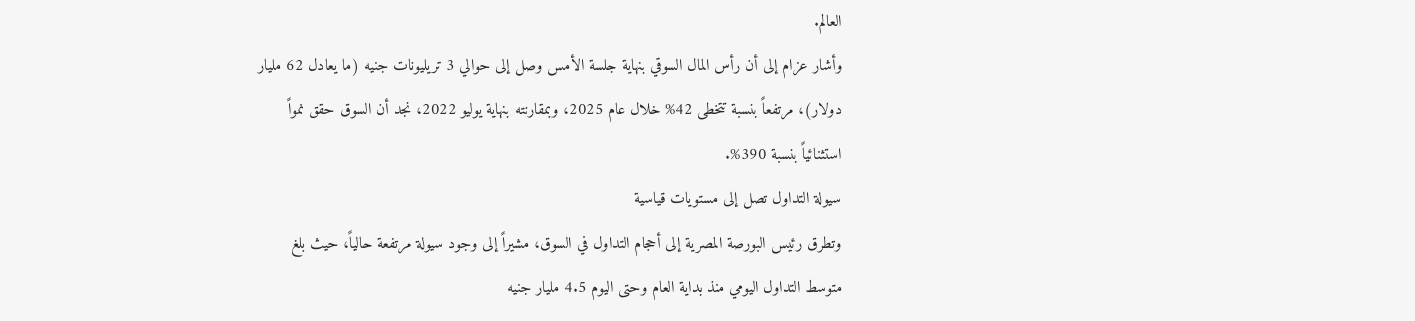العالم.
وأشار عزام إلى أن رأس المال السوقي بنهاية جلسة الأمس وصل إلى حوالي 3 تريليونات جنيه (ما يعادل 62 مليار دولار)، مرتفعاً بنسبة تتخطى 42% خلال عام 2025، وبمقارنته بنهاية يوليو 2022، نجد أن السوق حقق نمواً استثنائياً بنسبة 390%.
سيولة التداول تصل إلى مستويات قياسية
وتطرق رئيس البورصة المصرية إلى أحجام التداول في السوق، مشيراً إلى وجود سيولة مرتفعة حالياً، حيث بلغ متوسط التداول اليومي منذ بداية العام وحتى اليوم 4.5 مليار جنيه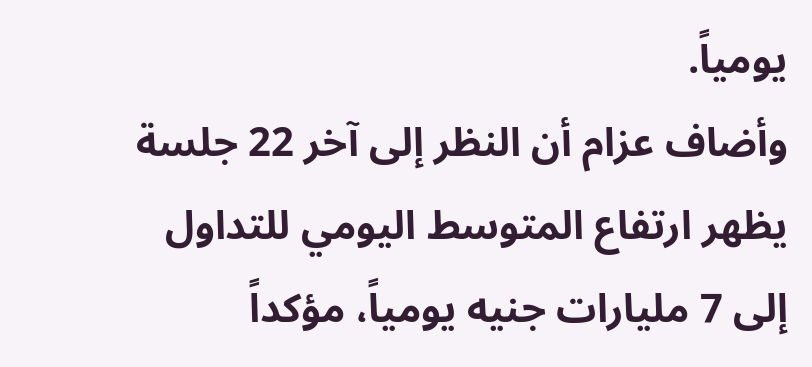يومياً.
وأضاف عزام أن النظر إلى آخر 22 جلسة يظهر ارتفاع المتوسط اليومي للتداول إلى 7 مليارات جنيه يومياً، مؤكداً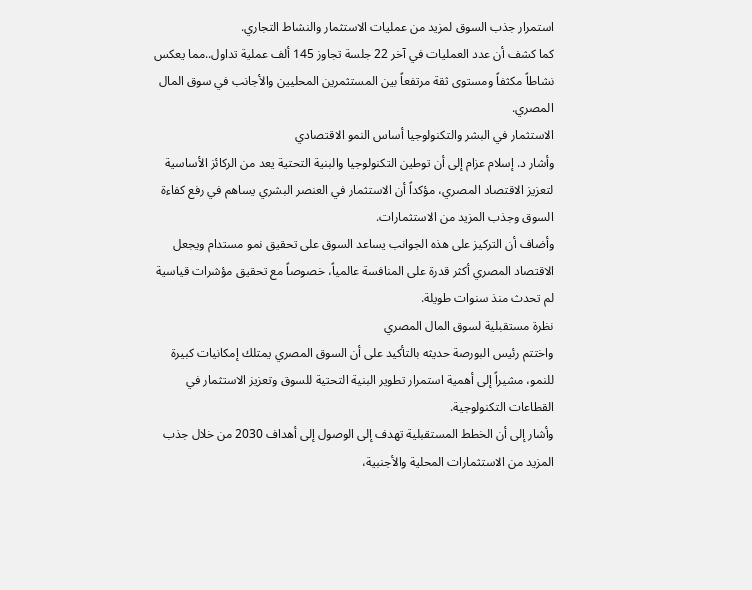استمرار جذب السوق لمزيد من عمليات الاستثمار والنشاط التجاري.
كما كشف أن عدد العمليات في آخر 22 جلسة تجاوز 145 ألف عملية تداول..مما يعكس نشاطاً مكثفاً ومستوى ثقة مرتفعاً بين المستثمرين المحليين والأجانب في سوق المال المصري.
الاستثمار في البشر والتكنولوجيا أساس النمو الاقتصادي
وأشار د. إسلام عزام إلى أن توطين التكنولوجيا والبنية التحتية يعد من الركائز الأساسية لتعزيز الاقتصاد المصري، مؤكداً أن الاستثمار في العنصر البشري يساهم في رفع كفاءة السوق وجذب المزيد من الاستثمارات.
وأضاف أن التركيز على هذه الجوانب يساعد السوق على تحقيق نمو مستدام ويجعل الاقتصاد المصري أكثر قدرة على المنافسة عالمياً، خصوصاً مع تحقيق مؤشرات قياسية لم تحدث منذ سنوات طويلة.
نظرة مستقبلية لسوق المال المصري
واختتم رئيس البورصة حديثه بالتأكيد على أن السوق المصري يمتلك إمكانيات كبيرة للنمو، مشيراً إلى أهمية استمرار تطوير البنية التحتية للسوق وتعزيز الاستثمار في القطاعات التكنولوجية.
وأشار إلى أن الخطط المستقبلية تهدف إلى الوصول إلى أهداف 2030 من خلال جذب المزيد من الاستثمارات المحلية والأجنبية،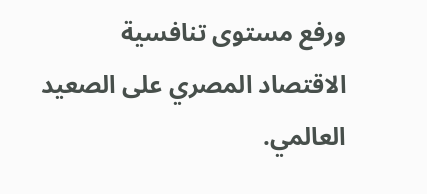ورفع مستوى تنافسية الاقتصاد المصري على الصعيد العالمي.